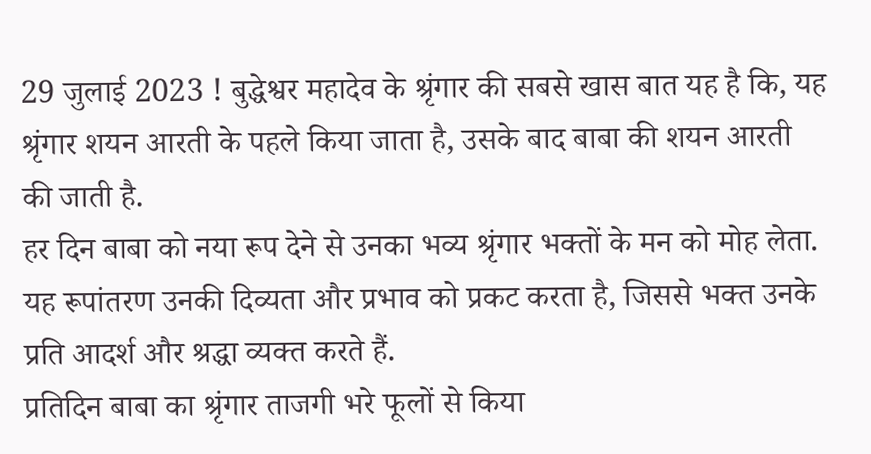29 जुलाई 2023 ! बुद्धेश्वर महादेव के श्रृंगार की सबसे खास बात यह है कि, यह श्रृंगार शयन आरती के पहले किया जाता है, उसके बाद बाबा की शयन आरती की जाती है.
हर दिन बाबा को नया रूप देने से उनका भव्य श्रृंगार भक्तों के मन को मोह लेता. यह रूपांतरण उनकी दिव्यता और प्रभाव को प्रकट करता है, जिससे भक्त उनके प्रति आदर्श और श्रद्धा व्यक्त करते हैं.
प्रतिदिन बाबा का श्रृंगार ताजगी भरे फूलों से किया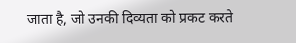जाता है, जो उनकी दिव्यता को प्रकट करते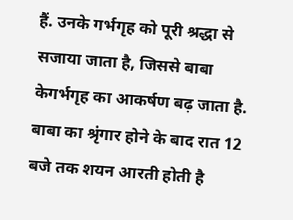हैं. उनके गर्भगृह को पूरी श्रद्धा से सजाया जाता है, जिससे बाबा केगर्भगृह का आकर्षण बढ़ जाता है.
बाबा का श्रृंगार होने के बाद रात 12 बजे तक शयन आरती होती है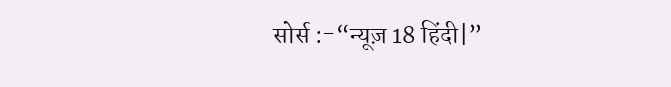सोर्स :-“न्यूज़ 18 हिंदी|”